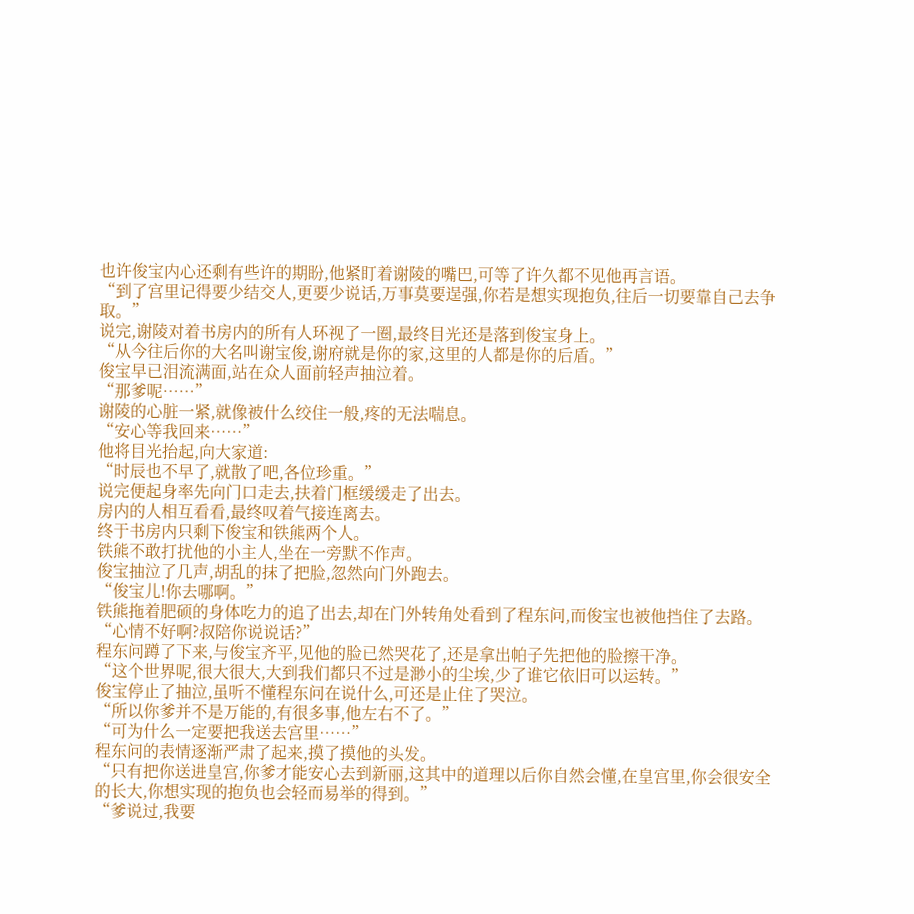也许俊宝内心还剩有些许的期盼,他紧盯着谢陵的嘴巴,可等了许久都不见他再言语。
“到了宫里记得要少结交人,更要少说话,万事莫要逞强,你若是想实现抱负,往后一切要靠自己去争取。”
说完,谢陵对着书房内的所有人环视了一圈,最终目光还是落到俊宝身上。
“从今往后你的大名叫谢宝俊,谢府就是你的家,这里的人都是你的后盾。”
俊宝早已泪流满面,站在众人面前轻声抽泣着。
“那爹呢……”
谢陵的心脏一紧,就像被什么绞住一般,疼的无法喘息。
“安心等我回来……”
他将目光抬起,向大家道:
“时辰也不早了,就散了吧,各位珍重。”
说完便起身率先向门口走去,扶着门框缓缓走了出去。
房内的人相互看看,最终叹着气接连离去。
终于书房内只剩下俊宝和铁熊两个人。
铁熊不敢打扰他的小主人,坐在一旁默不作声。
俊宝抽泣了几声,胡乱的抹了把脸,忽然向门外跑去。
“俊宝儿!你去哪啊。”
铁熊拖着肥硕的身体吃力的追了出去,却在门外转角处看到了程东问,而俊宝也被他挡住了去路。
“心情不好啊?叔陪你说说话?”
程东问蹲了下来,与俊宝齐平,见他的脸已然哭花了,还是拿出帕子先把他的脸擦干净。
“这个世界呢,很大很大,大到我们都只不过是渺小的尘埃,少了谁它依旧可以运转。”
俊宝停止了抽泣,虽听不懂程东问在说什么,可还是止住了哭泣。
“所以你爹并不是万能的,有很多事,他左右不了。”
“可为什么一定要把我送去宫里……”
程东问的表情逐渐严肃了起来,摸了摸他的头发。
“只有把你送进皇宫,你爹才能安心去到新丽,这其中的道理以后你自然会懂,在皇宫里,你会很安全的长大,你想实现的抱负也会轻而易举的得到。”
“爹说过,我要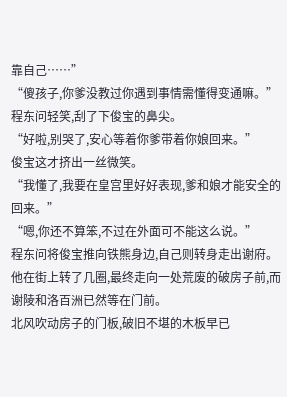靠自己……”
“傻孩子,你爹没教过你遇到事情需懂得变通嘛。”
程东问轻笑,刮了下俊宝的鼻尖。
“好啦,别哭了,安心等着你爹带着你娘回来。”
俊宝这才挤出一丝微笑。
“我懂了,我要在皇宫里好好表现,爹和娘才能安全的回来。”
“嗯,你还不算笨,不过在外面可不能这么说。”
程东问将俊宝推向铁熊身边,自己则转身走出谢府。
他在街上转了几圈,最终走向一处荒废的破房子前,而谢陵和洛百洲已然等在门前。
北风吹动房子的门板,破旧不堪的木板早已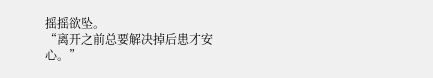摇摇欲坠。
“离开之前总要解决掉后患才安心。”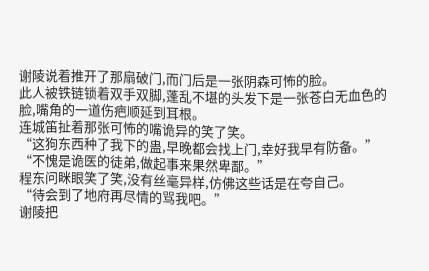谢陵说着推开了那扇破门,而门后是一张阴森可怖的脸。
此人被铁链锁着双手双脚,蓬乱不堪的头发下是一张苍白无血色的脸,嘴角的一道伤疤顺延到耳根。
连城笛扯着那张可怖的嘴诡异的笑了笑。
“这狗东西种了我下的蛊,早晚都会找上门,幸好我早有防备。”
“不愧是诡医的徒弟,做起事来果然卑鄙。”
程东问眯眼笑了笑,没有丝毫异样,仿佛这些话是在夸自己。
“待会到了地府再尽情的骂我吧。”
谢陵把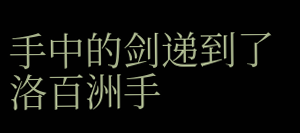手中的剑递到了洛百洲手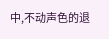中,不动声色的退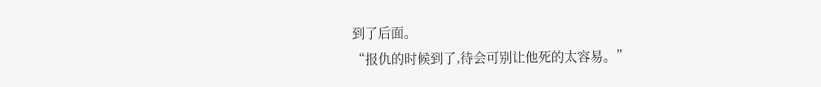到了后面。
“报仇的时候到了,待会可别让他死的太容易。”